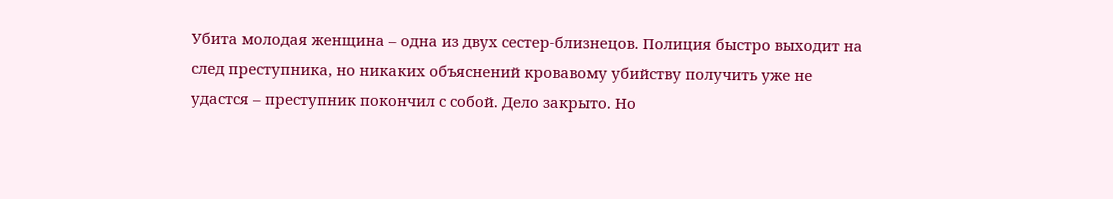Убита молодая женщина – одна из двух сестер-близнецов. Полиция быстро выходит на след преступника, но никаких объяснений кровавому убийству получить уже не удастся – преступник покончил с собой. Дело закрыто. Но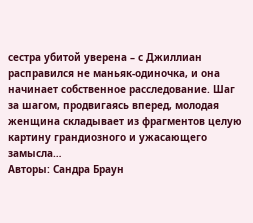сестра убитой уверена – с Джиллиан расправился не маньяк-одиночка, и она начинает собственное расследование. Шаг за шагом, продвигаясь вперед, молодая женщина складывает из фрагментов целую картину грандиозного и ужасающего замысла…
Авторы: Сандра Браун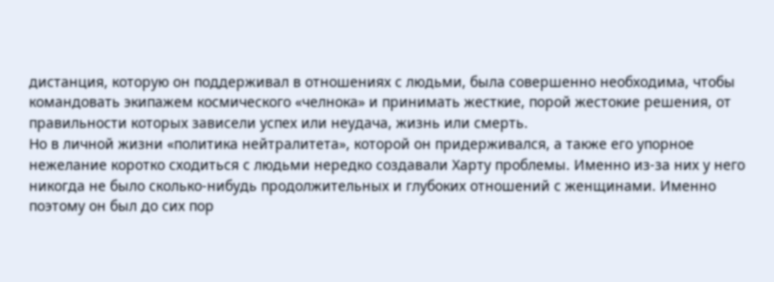дистанция, которую он поддерживал в отношениях с людьми, была совершенно необходима, чтобы командовать экипажем космического «челнока» и принимать жесткие, порой жестокие решения, от правильности которых зависели успех или неудача, жизнь или смерть.
Но в личной жизни «политика нейтралитета», которой он придерживался, а также его упорное нежелание коротко сходиться с людьми нередко создавали Харту проблемы. Именно из-за них у него никогда не было сколько-нибудь продолжительных и глубоких отношений с женщинами. Именно поэтому он был до сих пор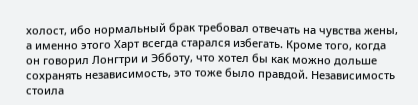холост, ибо нормальный брак требовал отвечать на чувства жены, а именно этого Харт всегда старался избегать. Кроме того, когда он говорил Лонгтри и Эбботу, что хотел бы как можно дольше сохранять независимость, это тоже было правдой. Независимость стоила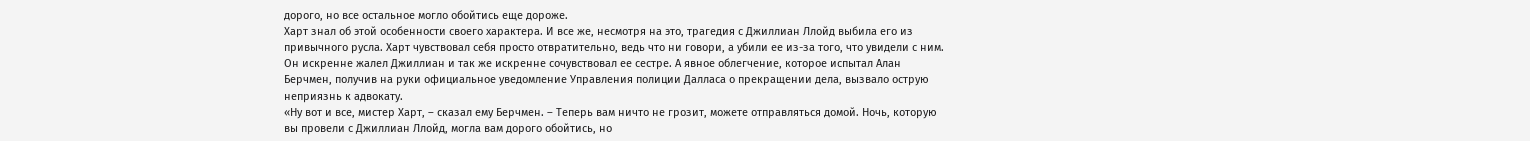дорого, но все остальное могло обойтись еще дороже.
Харт знал об этой особенности своего характера. И все же, несмотря на это, трагедия с Джиллиан Ллойд выбила его из привычного русла. Харт чувствовал себя просто отвратительно, ведь что ни говори, а убили ее из-за того, что увидели с ним. Он искренне жалел Джиллиан и так же искренне сочувствовал ее сестре. А явное облегчение, которое испытал Алан Берчмен, получив на руки официальное уведомление Управления полиции Далласа о прекращении дела, вызвало острую неприязнь к адвокату.
«Ну вот и все, мистер Харт, – сказал ему Берчмен. – Теперь вам ничто не грозит, можете отправляться домой. Ночь, которую вы провели с Джиллиан Ллойд, могла вам дорого обойтись, но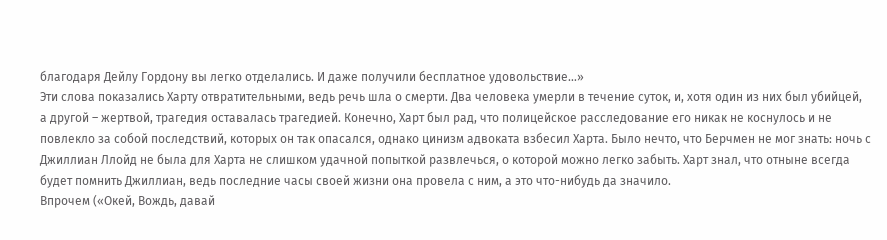благодаря Дейлу Гордону вы легко отделались. И даже получили бесплатное удовольствие…»
Эти слова показались Харту отвратительными, ведь речь шла о смерти. Два человека умерли в течение суток, и, хотя один из них был убийцей, а другой – жертвой, трагедия оставалась трагедией. Конечно, Харт был рад, что полицейское расследование его никак не коснулось и не повлекло за собой последствий, которых он так опасался, однако цинизм адвоката взбесил Харта. Было нечто, что Берчмен не мог знать: ночь с Джиллиан Ллойд не была для Харта не слишком удачной попыткой развлечься, о которой можно легко забыть. Харт знал, что отныне всегда будет помнить Джиллиан, ведь последние часы своей жизни она провела с ним, а это что-нибудь да значило.
Впрочем («Окей, Вождь, давай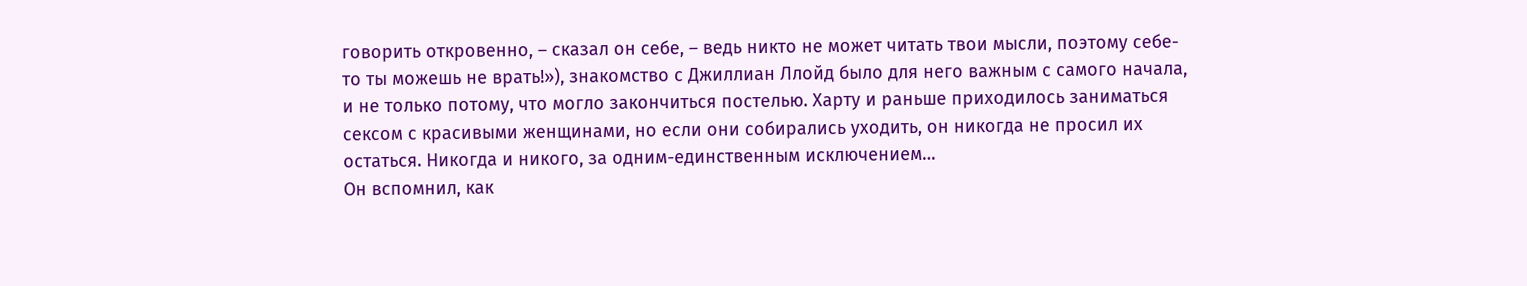говорить откровенно, – сказал он себе, – ведь никто не может читать твои мысли, поэтому себе-то ты можешь не врать!»), знакомство с Джиллиан Ллойд было для него важным с самого начала, и не только потому, что могло закончиться постелью. Харту и раньше приходилось заниматься сексом с красивыми женщинами, но если они собирались уходить, он никогда не просил их остаться. Никогда и никого, за одним-единственным исключением…
Он вспомнил, как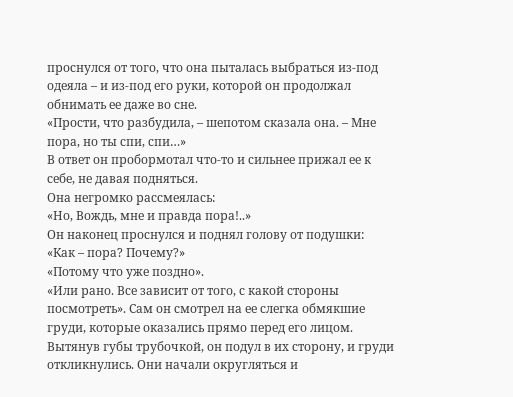проснулся от того, что она пыталась выбраться из-под одеяла – и из-под его руки, которой он продолжал обнимать ее даже во сне.
«Прости, что разбудила, – шепотом сказала она. – Мне пора, но ты спи, спи…»
В ответ он пробормотал что-то и сильнее прижал ее к себе, не давая подняться.
Она негромко рассмеялась:
«Но, Вождь, мне и правда пора!..»
Он наконец проснулся и поднял голову от подушки:
«Как – пора? Почему?»
«Потому что уже поздно».
«Или рано. Все зависит от того, с какой стороны посмотреть». Сам он смотрел на ее слегка обмякшие груди, которые оказались прямо перед его лицом. Вытянув губы трубочкой, он подул в их сторону, и груди откликнулись. Они начали округляться и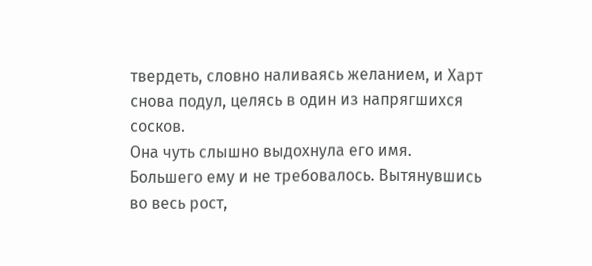твердеть, словно наливаясь желанием, и Харт снова подул, целясь в один из напрягшихся сосков.
Она чуть слышно выдохнула его имя.
Большего ему и не требовалось. Вытянувшись во весь рост,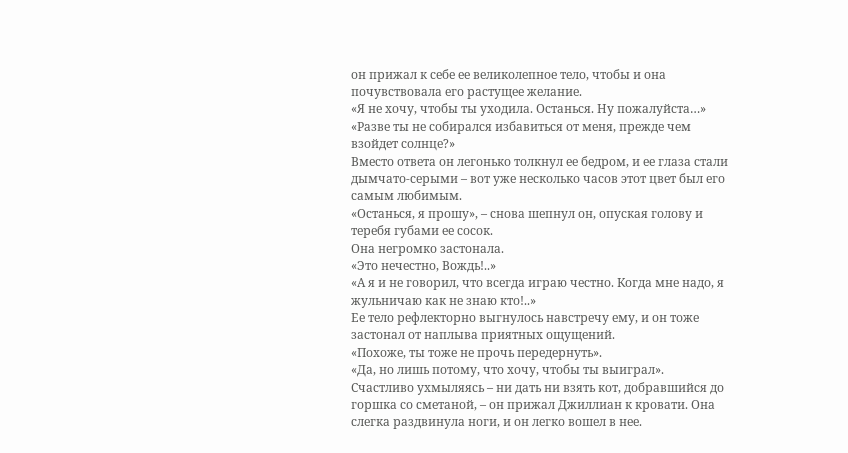он прижал к себе ее великолепное тело, чтобы и она почувствовала его растущее желание.
«Я не хочу, чтобы ты уходила. Останься. Ну пожалуйста…»
«Разве ты не собирался избавиться от меня, прежде чем взойдет солнце?»
Вместо ответа он легонько толкнул ее бедром, и ее глаза стали дымчато-серыми – вот уже несколько часов этот цвет был его самым любимым.
«Останься, я прошу», – снова шепнул он, опуская голову и теребя губами ее сосок.
Она негромко застонала.
«Это нечестно, Вождь!..»
«А я и не говорил, что всегда играю честно. Когда мне надо, я жульничаю как не знаю кто!..»
Ее тело рефлекторно выгнулось навстречу ему, и он тоже застонал от наплыва приятных ощущений.
«Похоже, ты тоже не прочь передернуть».
«Да, но лишь потому, что хочу, чтобы ты выиграл».
Счастливо ухмыляясь – ни дать ни взять кот, добравшийся до горшка со сметаной, – он прижал Джиллиан к кровати. Она слегка раздвинула ноги, и он легко вошел в нее.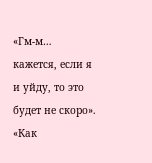«Гм-м… кажется, если я и уйду, то это будет не скоро».
«Как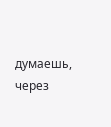думаешь, через